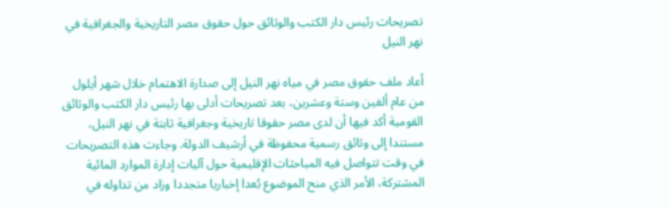تصريحات رئيس دار الكتب والوثائق حول حقوق مصر التاريخية والجغرافية في نهر النيل

أعاد ملف حقوق مصر في مياه نهر النيل إلى صدارة الاهتمام خلال شهر أيلول من عام ألفين وستة وعشرين، بعد تصريحات أدلى بها رئيس دار الكتب والوثائق القومية أكد فيها أن لدى مصر حقوقا تاريخية وجغرافية ثابتة في نهر النيل، مستندا إلى وثائق رسمية محفوظة في أرشيف الدولة. وجاءت هذه التصريحات في وقت تتواصل فيه المباحثات الإقليمية حول آليات إدارة الموارد المائية المشتركة، الأمر الذي منح الموضوع بُعدا إخباريا متجددا وزاد من تداوله في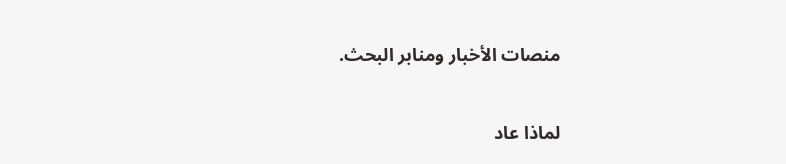منصات الأخبار ومنابر البحث.

لماذا عاد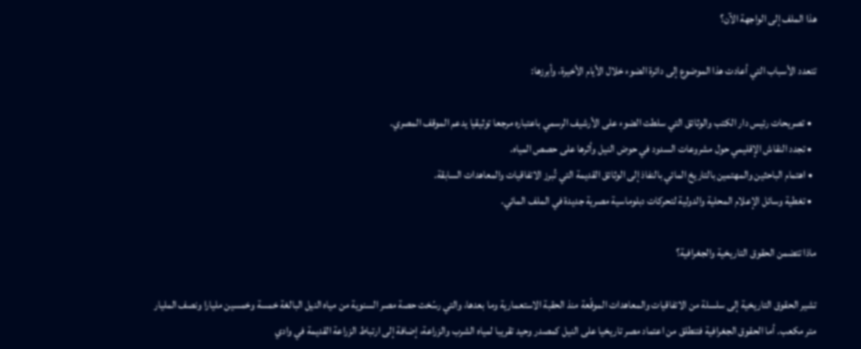هذا الملف إلى الواجهة الآن؟

تتعدد الأسباب التي أعادت هذا الموضوع إلى دائرة الضوء خلال الأيام الأخيرة، وأبرزها:

  • تصريحات رئيس دار الكتب والوثائق التي سلطت الضوء على الأرشيف الرسمي باعتباره مرجعا توثيقيا يدعم الموقف المصري.
  • تجدد النقاش الإقليمي حول مشروعات السدود في حوض النيل وأثرها على حصص المياه.
  • اهتمام الباحثين والمهتمين بالتاريخ المائي بالنفاذ إلى الوثائق القديمة التي تُبرز الاتفاقيات والمعاهدات السابقة.
  • تغطية وسائل الإعلام المحلية والدولية لتحركات دبلوماسية مصرية جديدة في الملف المائي.

ماذا تتضمن الحقوق التاريخية والجغرافية؟

تشير الحقوق التاريخية إلى سلسلة من الاتفاقيات والمعاهدات الموقّعة منذ الحقبة الاستعمارية وما بعدها، والتي رسّخت حصة مصر السنوية من مياه النيل البالغة خمسة وخمسين مليارا ونصف المليار متر مكعب. أما الحقوق الجغرافية فتنطلق من اعتماد مصر تاريخيا على النيل كمصدر وحيد تقريبا لمياه الشرب والزراعة، إضافة إلى ارتباط الزراعة القديمة في وادي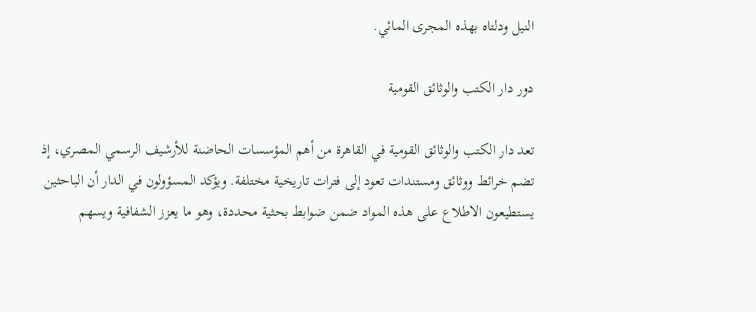النيل ودلتاه بهذه المجرى المائي.

دور دار الكتب والوثائق القومية

تعد دار الكتب والوثائق القومية في القاهرة من أهم المؤسسات الحاضنة للأرشيف الرسمي المصري، إذ تضم خرائط ووثائق ومستندات تعود إلى فترات تاريخية مختلفة. ويؤكد المسؤولون في الدار أن الباحثين يستطيعون الاطلاع على هذه المواد ضمن ضوابط بحثية محددة، وهو ما يعزز الشفافية ويسهم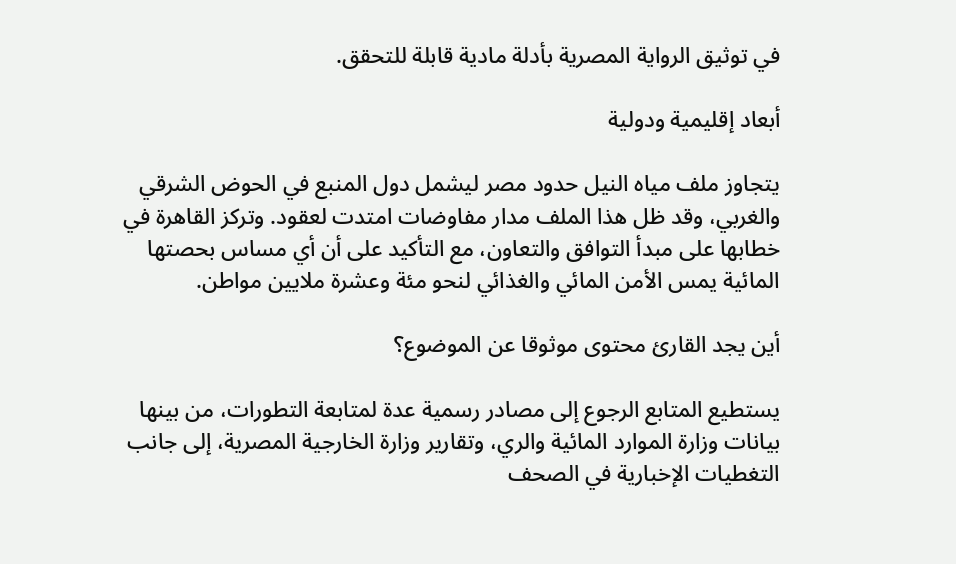في توثيق الرواية المصرية بأدلة مادية قابلة للتحقق.

أبعاد إقليمية ودولية

يتجاوز ملف مياه النيل حدود مصر ليشمل دول المنبع في الحوض الشرقي والغربي، وقد ظل هذا الملف مدار مفاوضات امتدت لعقود. وتركز القاهرة في خطابها على مبدأ التوافق والتعاون، مع التأكيد على أن أي مساس بحصتها المائية يمس الأمن المائي والغذائي لنحو مئة وعشرة ملايين مواطن.

أين يجد القارئ محتوى موثوقا عن الموضوع؟

يستطيع المتابع الرجوع إلى مصادر رسمية عدة لمتابعة التطورات، من بينها بيانات وزارة الموارد المائية والري، وتقارير وزارة الخارجية المصرية، إلى جانب التغطيات الإخبارية في الصحف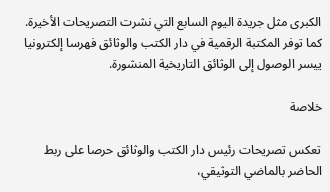الكبرى مثل جريدة اليوم السابع التي نشرت التصريحات الأخيرة. كما توفر المكتبة الرقمية في دار الكتب والوثائق فهرسا إلكترونيا ييسر الوصول إلى الوثائق التاريخية المنشورة.

خلاصة

تعكس تصريحات رئيس دار الكتب والوثائق حرصا على ربط الحاضر بالماضي التوثيقي،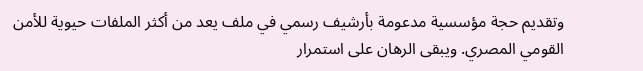وتقديم حجة مؤسسية مدعومة بأرشيف رسمي في ملف يعد من أكثر الملفات حيوية للأمن القومي المصري. ويبقى الرهان على استمرار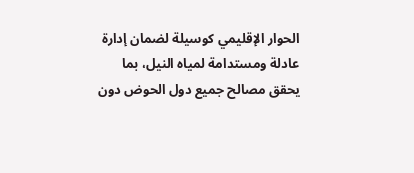الحوار الإقليمي كوسيلة لضمان إدارة عادلة ومستدامة لمياه النيل، بما يحقق مصالح جميع دول الحوض دون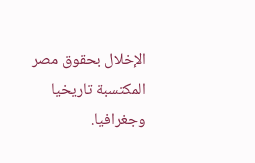الإخلال بحقوق مصر المكتسبة تاريخيا وجغرافيا.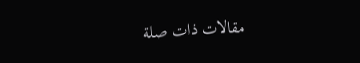مقالات ذات صلة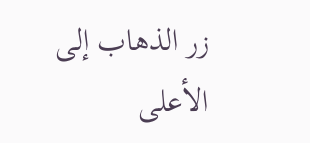زر الذهاب إلى الأعلى